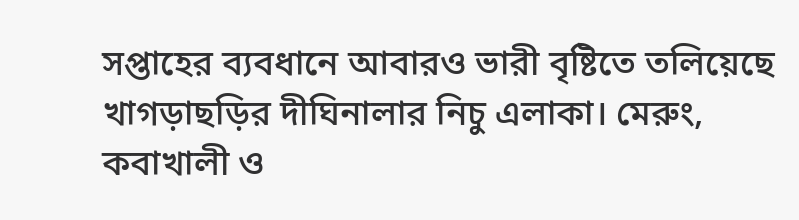সপ্তাহের ব্যবধানে আবারও ভারী বৃষ্টিতে তলিয়েছে খাগড়াছড়ির দীঘিনালার নিচু এলাকা। মেরুং, কবাখালী ও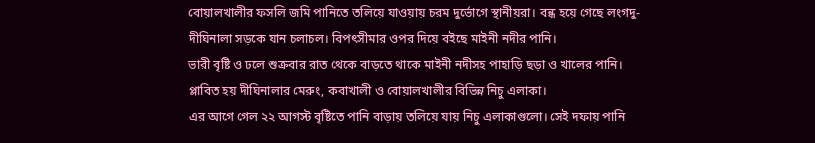বোয়ালখালীর ফসলি জমি পানিতে তলিয়ে যাওয়ায় চরম দুর্ভোগে স্থানীয়রা। বন্ধ হয়ে গেছে লংগদু-দীঘিনালা সড়কে যান চলাচল। বিপৎসীমার ওপর দিয়ে বইছে মাইনী নদীর পানি।
ভারী বৃষ্টি ও ঢলে শুক্রবার রাত থেকে বাড়তে থাকে মাইনী নদীসহ পাহাড়ি ছড়া ও খালের পানি। প্লাবিত হয় দীঘিনালার মেরুং, কবাখালী ও বোয়ালখালীর বিভিন্ন নিচু এলাকা।
এর আগে গেল ২২ আগস্ট বৃষ্টিতে পানি বাড়ায় তলিয়ে যায় নিচু এলাকাগুলো। সেই দফায় পানি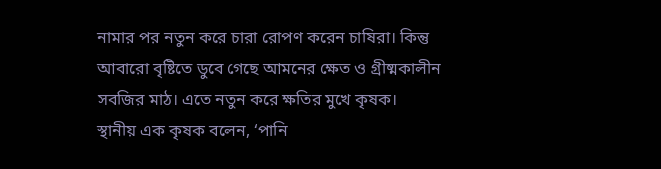নামার পর নতুন করে চারা রোপণ করেন চাষিরা। কিন্তু আবারো বৃষ্টিতে ডুবে গেছে আমনের ক্ষেত ও গ্রীষ্মকালীন সবজির মাঠ। এতে নতুন করে ক্ষতির মুখে কৃষক।
স্থানীয় এক কৃষক বলেন, ‘পানি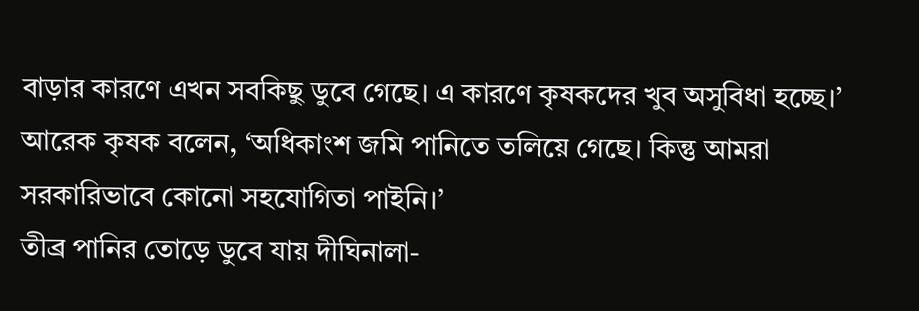বাড়ার কারণে এখন সবকিছু ডুবে গেছে। এ কারণে কৃষকদের খুব অসুবিধা হচ্ছে।’
আরেক কৃষক বলেন, ‘অধিকাংশ জমি পানিতে তলিয়ে গেছে। কিন্তু আমরা সরকারিভাবে কোনো সহযোগিতা পাইনি।’
তীব্র পানির তোড়ে ডুবে যায় দীঘিনালা-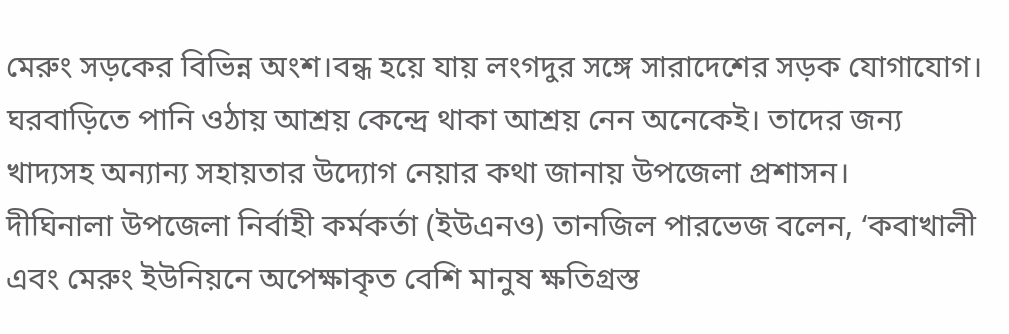মেরুং সড়কের বিভিন্ন অংশ।বন্ধ হয়ে যায় লংগদুর সঙ্গে সারাদেশের সড়ক যোগাযোগ।
ঘরবাড়িতে পানি ওঠায় আশ্রয় কেন্দ্রে থাকা আশ্রয় নেন অনেকেই। তাদের জন্য খাদ্যসহ অন্যান্য সহায়তার উদ্যোগ নেয়ার কথা জানায় উপজেলা প্রশাসন।
দীঘিনালা উপজেলা নির্বাহী কর্মকর্তা (ইউএনও) তানজিল পারভেজ বলেন, ‘কবাখালী এবং মেরুং ইউনিয়নে অপেক্ষাকৃত বেশি মানুষ ক্ষতিগ্রস্ত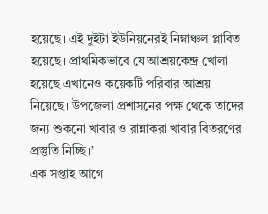হয়েছে। এই দুইটা ইউনিয়নেরই নিম্নাঞ্চল প্লাবিত হয়েছে। প্রাথমিকভাবে যে আশ্রয়কেন্দ্র খোলা হয়েছে এখানেও কয়েকটি পরিবার আশ্রয় নিয়েছে। উপজেলা প্রশাসনের পক্ষ থেকে তাদের জন্য শুকনো খাবার ও রান্নাকরা খাবার বিতরণের প্রস্তুতি নিচ্ছি।’
এক সপ্তাহ আগে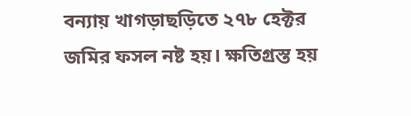বন্যায় খাগড়াছড়িতে ২৭৮ হেক্টর জমির ফসল নষ্ট হয়। ক্ষতিগ্রস্ত হয়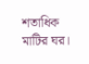শতাধিক মাটির ঘর।